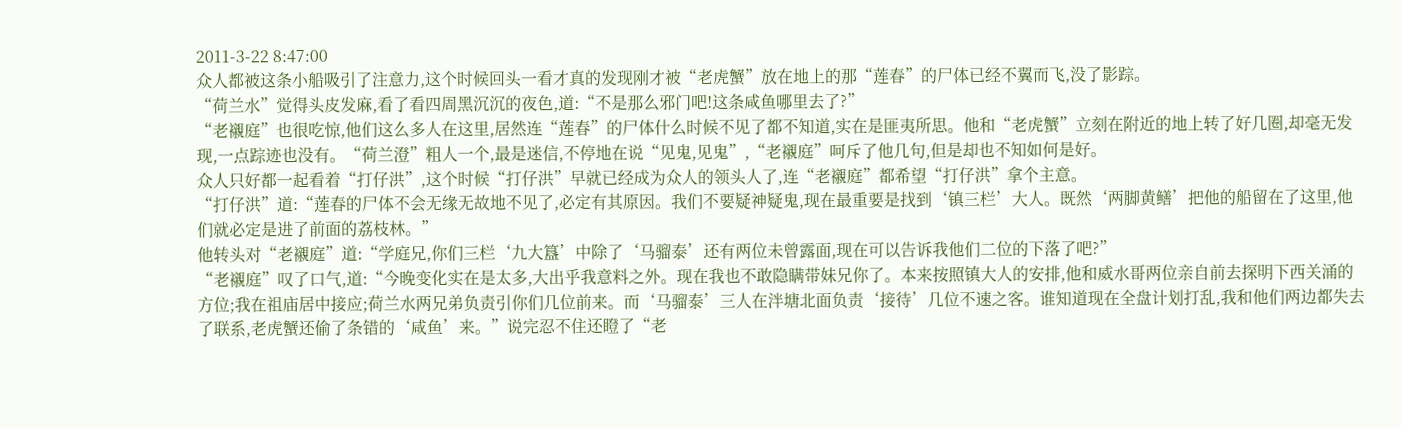2011-3-22 8:47:00
众人都被这条小船吸引了注意力,这个时候回头一看才真的发现刚才被“老虎蟹”放在地上的那“莲春”的尸体已经不翼而飞,没了影踪。
“荷兰水”觉得头皮发麻,看了看四周黑沉沉的夜色,道:“不是那么邪门吧!这条咸鱼哪里去了?”
“老襯庭”也很吃惊,他们这么多人在这里,居然连“莲春”的尸体什么时候不见了都不知道,实在是匪夷所思。他和“老虎蟹”立刻在附近的地上转了好几圈,却毫无发现,一点踪迹也没有。“荷兰澄”粗人一个,最是迷信,不停地在说“见鬼,见鬼”,“老襯庭”呵斥了他几句,但是却也不知如何是好。
众人只好都一起看着“打仔洪”,这个时候“打仔洪”早就已经成为众人的领头人了,连“老襯庭”都希望“打仔洪”拿个主意。
“打仔洪”道:“莲春的尸体不会无缘无故地不见了,必定有其原因。我们不要疑神疑鬼,现在最重要是找到‘镇三栏’大人。既然‘两脚黄鳝’把他的船留在了这里,他们就必定是进了前面的荔枝林。”
他转头对“老襯庭”道:“学庭兄,你们三栏‘九大簋’中除了‘马骝泰’还有两位未曾露面,现在可以告诉我他们二位的下落了吧?”
“老襯庭”叹了口气,道:“今晚变化实在是太多,大出乎我意料之外。现在我也不敢隐瞒带妹兄你了。本来按照镇大人的安排,他和威水哥两位亲自前去探明下西关涌的方位;我在祖庙居中接应;荷兰水两兄弟负责引你们几位前来。而‘马骝泰’三人在泮塘北面负责‘接待’几位不速之客。谁知道现在全盘计划打乱,我和他们两边都失去了联系,老虎蟹还偷了条错的‘咸鱼’来。”说完忍不住还瞪了“老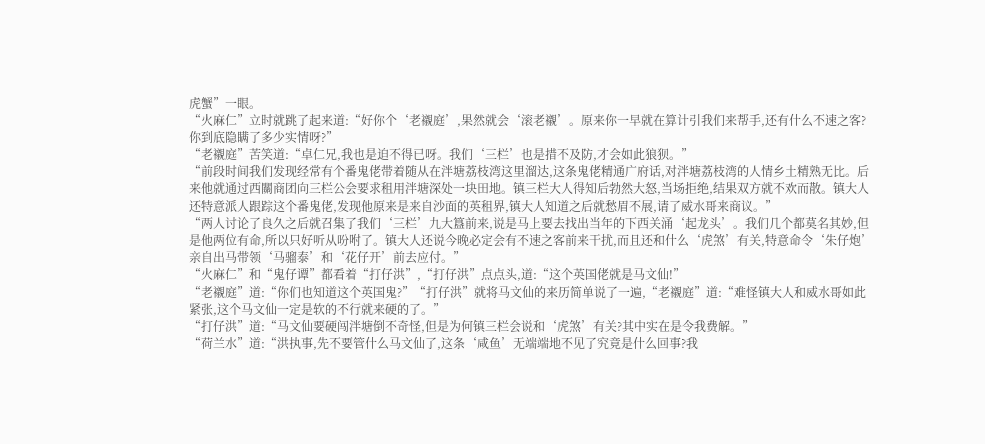虎蟹”一眼。
“火麻仁”立时就跳了起来道:“好你个‘老襯庭’,果然就会‘滚老襯’。原来你一早就在算计引我们来帮手,还有什么不速之客?你到底隐瞒了多少实情呀?”
“老襯庭”苦笑道:“卓仁兄,我也是迫不得已呀。我们‘三栏’也是措不及防,才会如此狼狈。”
“前段时间我们发现经常有个番鬼佬带着随从在泮塘荔枝湾这里溜达,这条鬼佬精通广府话,对泮塘荔枝湾的人情乡土精熟无比。后来他就通过西關商团向三栏公会要求租用泮塘深处一块田地。镇三栏大人得知后勃然大怒,当场拒绝,结果双方就不欢而散。镇大人还特意派人跟踪这个番鬼佬,发现他原来是来自沙面的英租界,镇大人知道之后就愁眉不展,请了威水哥来商议。”
“两人讨论了良久之后就召集了我们‘三栏’九大簋前来,说是马上要去找出当年的下西关涌‘起龙头’。我们几个都莫名其妙,但是他两位有命,所以只好听从吩咐了。镇大人还说今晚必定会有不速之客前来干扰,而且还和什么‘虎煞’有关,特意命令‘朱仔炮’亲自出马带领‘马骝泰’和‘花仔开’前去应付。”
“火麻仁”和“鬼仔谭”都看着“打仔洪”,“打仔洪”点点头,道:“这个英国佬就是马文仙!”
“老襯庭”道:“你们也知道这个英国鬼?”“打仔洪”就将马文仙的来历简单说了一遍,“老襯庭”道:“难怪镇大人和威水哥如此紧张,这个马文仙一定是软的不行就来硬的了。”
“打仔洪”道:“马文仙要硬闯泮塘倒不奇怪,但是为何镇三栏会说和‘虎煞’有关?其中实在是令我费解。”
“荷兰水”道:“洪执事,先不要管什么马文仙了,这条‘咸鱼’无端端地不见了究竟是什么回事?我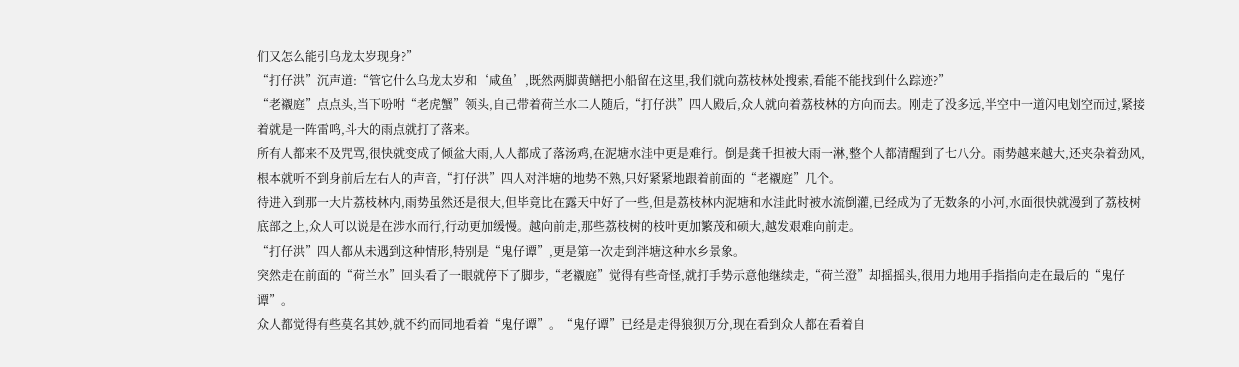们又怎么能引乌龙太岁现身?”
“打仔洪”沉声道:“管它什么乌龙太岁和‘咸鱼’,既然两脚黄鳝把小船留在这里,我们就向荔枝林处搜索,看能不能找到什么踪迹?”
“老襯庭”点点头,当下吩咐“老虎蟹”领头,自己带着荷兰水二人随后,“打仔洪”四人殿后,众人就向着荔枝林的方向而去。刚走了没多远,半空中一道闪电划空而过,紧接着就是一阵雷鸣,斗大的雨点就打了落来。
所有人都来不及咒骂,很快就变成了倾盆大雨,人人都成了落汤鸡,在泥塘水洼中更是难行。倒是龚千担被大雨一淋,整个人都清醒到了七八分。雨势越来越大,还夹杂着劲风,根本就听不到身前后左右人的声音,“打仔洪”四人对泮塘的地势不熟,只好紧紧地跟着前面的“老襯庭”几个。
待进入到那一大片荔枝林内,雨势虽然还是很大,但毕竟比在露天中好了一些,但是荔枝林内泥塘和水洼此时被水流倒灌,已经成为了无数条的小河,水面很快就漫到了荔枝树底部之上,众人可以说是在涉水而行,行动更加缓慢。越向前走,那些荔枝树的枝叶更加繁茂和硕大,越发艰难向前走。
“打仔洪”四人都从未遇到这种情形,特别是“鬼仔谭”,更是第一次走到泮塘这种水乡景象。
突然走在前面的“荷兰水”回头看了一眼就停下了脚步,“老襯庭”觉得有些奇怪,就打手势示意他继续走,“荷兰澄”却摇摇头,很用力地用手指指向走在最后的“鬼仔谭”。
众人都觉得有些莫名其妙,就不约而同地看着“鬼仔谭”。“鬼仔谭”已经是走得狼狈万分,现在看到众人都在看着自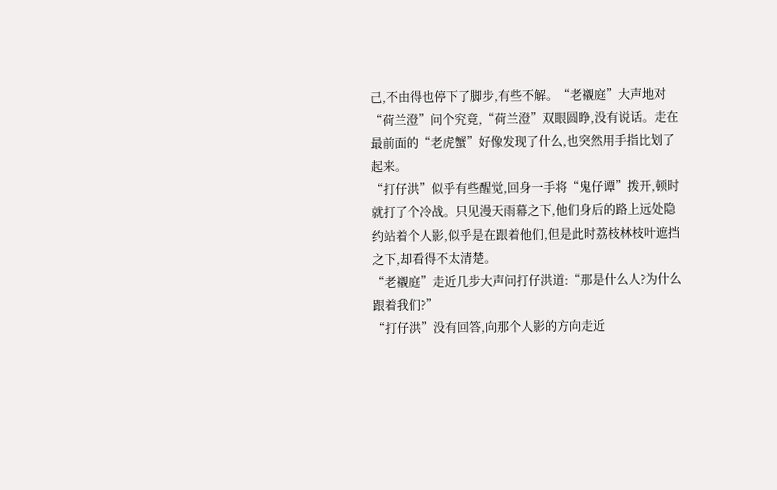己,不由得也停下了脚步,有些不解。“老襯庭”大声地对“荷兰澄”问个究竟,“荷兰澄”双眼圆睁,没有说话。走在最前面的“老虎蟹”好像发现了什么,也突然用手指比划了起来。
“打仔洪”似乎有些醒觉,回身一手将“鬼仔谭”拨开,顿时就打了个冷战。只见漫天雨幕之下,他们身后的路上远处隐约站着个人影,似乎是在跟着他们,但是此时荔枝林枝叶遮挡之下,却看得不太清楚。
“老襯庭”走近几步大声问打仔洪道:“那是什么人?为什么跟着我们?”
“打仔洪”没有回答,向那个人影的方向走近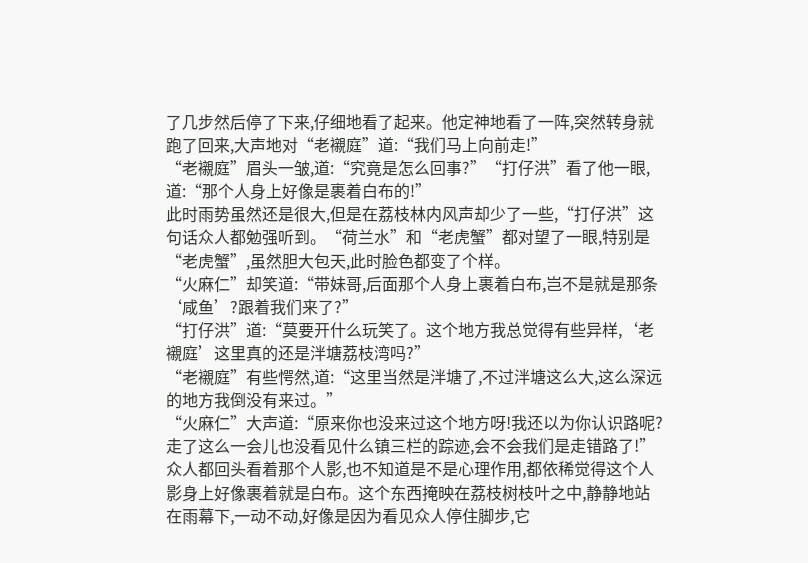了几步然后停了下来,仔细地看了起来。他定神地看了一阵,突然转身就跑了回来,大声地对“老襯庭”道:“我们马上向前走!”
“老襯庭”眉头一皱,道:“究竟是怎么回事?”“打仔洪”看了他一眼,道:“那个人身上好像是裹着白布的!”
此时雨势虽然还是很大,但是在荔枝林内风声却少了一些,“打仔洪”这句话众人都勉强听到。“荷兰水”和“老虎蟹”都对望了一眼,特别是“老虎蟹”,虽然胆大包天,此时脸色都变了个样。
“火麻仁”却笑道:“带妹哥,后面那个人身上裹着白布,岂不是就是那条‘咸鱼’?跟着我们来了?”
“打仔洪”道:“莫要开什么玩笑了。这个地方我总觉得有些异样,‘老襯庭’这里真的还是泮塘荔枝湾吗?”
“老襯庭”有些愕然,道:“这里当然是泮塘了,不过泮塘这么大,这么深远的地方我倒没有来过。”
“火麻仁”大声道:“原来你也没来过这个地方呀!我还以为你认识路呢?走了这么一会儿也没看见什么镇三栏的踪迹,会不会我们是走错路了!”
众人都回头看着那个人影,也不知道是不是心理作用,都依稀觉得这个人影身上好像裹着就是白布。这个东西掩映在荔枝树枝叶之中,静静地站在雨幕下,一动不动,好像是因为看见众人停住脚步,它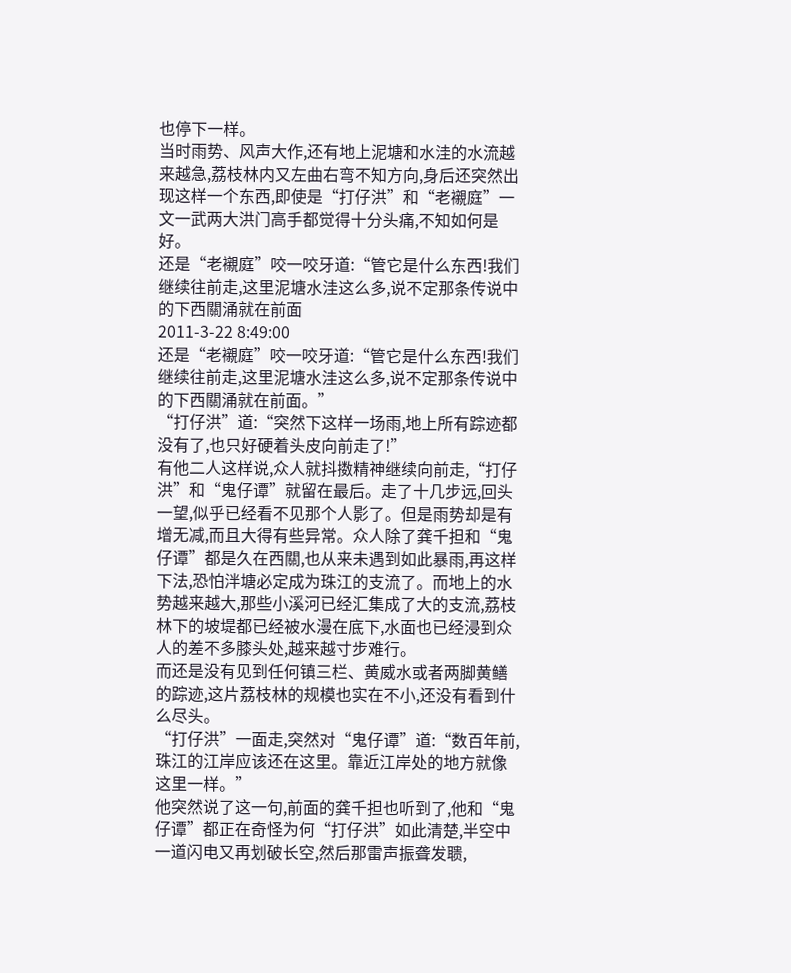也停下一样。
当时雨势、风声大作,还有地上泥塘和水洼的水流越来越急,荔枝林内又左曲右弯不知方向,身后还突然出现这样一个东西,即使是“打仔洪”和“老襯庭”一文一武两大洪门高手都觉得十分头痛,不知如何是好。
还是“老襯庭”咬一咬牙道:“管它是什么东西!我们继续往前走,这里泥塘水洼这么多,说不定那条传说中的下西關涌就在前面
2011-3-22 8:49:00
还是“老襯庭”咬一咬牙道:“管它是什么东西!我们继续往前走,这里泥塘水洼这么多,说不定那条传说中的下西關涌就在前面。”
“打仔洪”道:“突然下这样一场雨,地上所有踪迹都没有了,也只好硬着头皮向前走了!”
有他二人这样说,众人就抖擞精神继续向前走,“打仔洪”和“鬼仔谭”就留在最后。走了十几步远,回头一望,似乎已经看不见那个人影了。但是雨势却是有增无减,而且大得有些异常。众人除了龚千担和“鬼仔谭”都是久在西關,也从来未遇到如此暴雨,再这样下法,恐怕泮塘必定成为珠江的支流了。而地上的水势越来越大,那些小溪河已经汇集成了大的支流,荔枝林下的坡堤都已经被水漫在底下,水面也已经浸到众人的差不多膝头处,越来越寸步难行。
而还是没有见到任何镇三栏、黄威水或者两脚黄鳝的踪迹,这片荔枝林的规模也实在不小,还没有看到什么尽头。
“打仔洪”一面走,突然对“鬼仔谭”道:“数百年前,珠江的江岸应该还在这里。靠近江岸处的地方就像这里一样。”
他突然说了这一句,前面的龚千担也听到了,他和“鬼仔谭”都正在奇怪为何“打仔洪”如此清楚,半空中一道闪电又再划破长空,然后那雷声振聋发聩,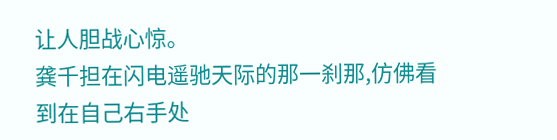让人胆战心惊。
龚千担在闪电遥驰天际的那一刹那,仿佛看到在自己右手处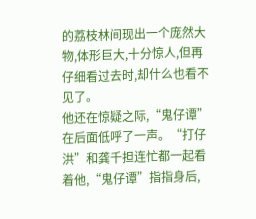的荔枝林间现出一个庞然大物,体形巨大,十分惊人,但再仔细看过去时,却什么也看不见了。
他还在惊疑之际,“鬼仔谭”在后面低呼了一声。“打仔洪”和龚千担连忙都一起看着他,“鬼仔谭”指指身后,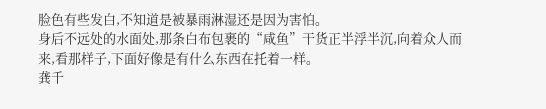脸色有些发白,不知道是被暴雨淋湿还是因为害怕。
身后不远处的水面处,那条白布包裹的“咸鱼”干货正半浮半沉,向着众人而来,看那样子,下面好像是有什么东西在托着一样。
龚千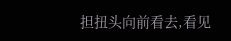担扭头向前看去,看见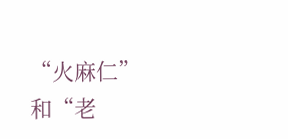“火麻仁”和“老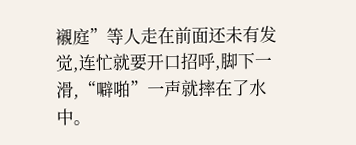襯庭”等人走在前面还未有发觉,连忙就要开口招呼,脚下一滑,“噼啪”一声就摔在了水中。